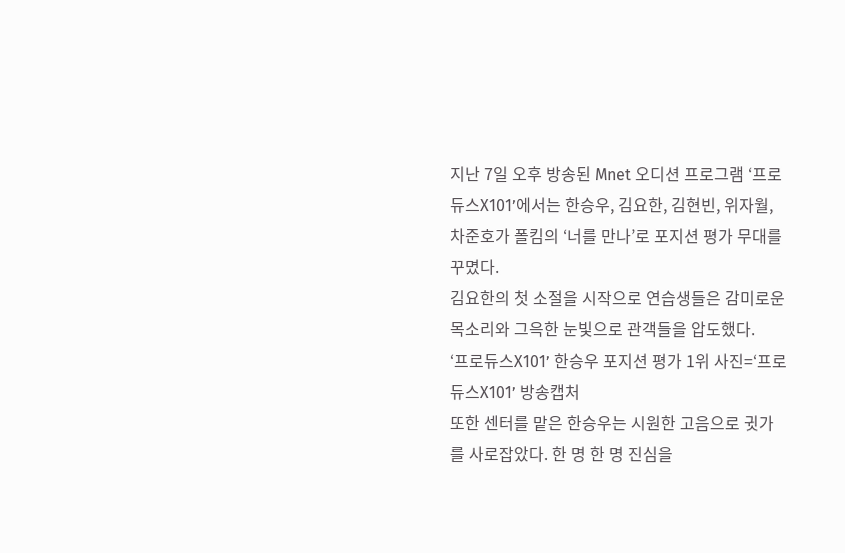지난 7일 오후 방송된 Mnet 오디션 프로그램 ‘프로듀스X101’에서는 한승우, 김요한, 김현빈, 위자월, 차준호가 폴킴의 ‘너를 만나’로 포지션 평가 무대를 꾸몄다.
김요한의 첫 소절을 시작으로 연습생들은 감미로운 목소리와 그윽한 눈빛으로 관객들을 압도했다.
‘프로듀스X101’ 한승우 포지션 평가 1위 사진=‘프로듀스X101’ 방송캡처
또한 센터를 맡은 한승우는 시원한 고음으로 귓가를 사로잡았다. 한 명 한 명 진심을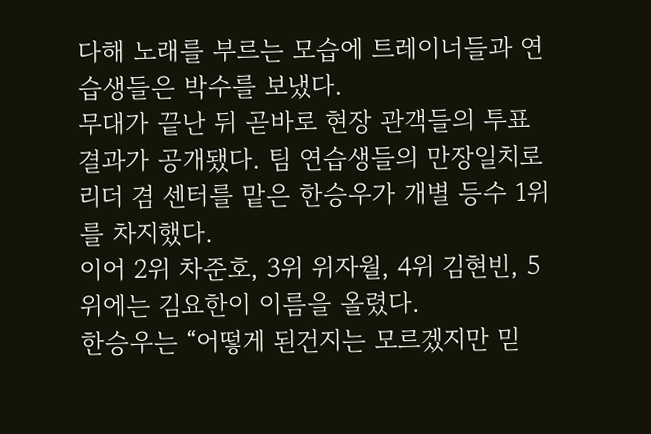다해 노래를 부르는 모습에 트레이너들과 연습생들은 박수를 보냈다.
무대가 끝난 뒤 곧바로 현장 관객들의 투표 결과가 공개됐다. 팀 연습생들의 만장일치로 리더 겸 센터를 맡은 한승우가 개별 등수 1위를 차지했다.
이어 2위 차준호, 3위 위자월, 4위 김현빈, 5위에는 김요한이 이름을 올렸다.
한승우는 “어떻게 된건지는 모르겠지만 믿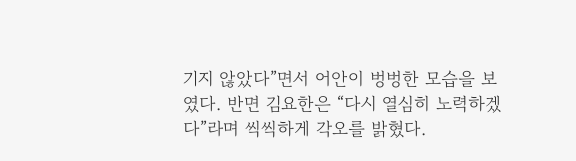기지 않았다”면서 어안이 벙벙한 모습을 보였다. 반면 김요한은 “다시 열심히 노력하겠다”라며 씩씩하게 각오를 밝혔다.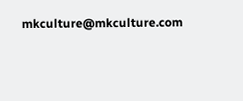mkculture@mkculture.com